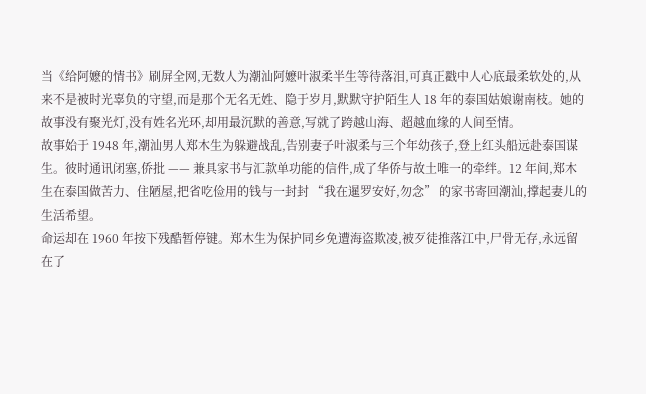当《给阿嬷的情书》刷屏全网,无数人为潮汕阿嬷叶淑柔半生等待落泪,可真正戳中人心底最柔软处的,从来不是被时光辜负的守望,而是那个无名无姓、隐于岁月,默默守护陌生人 18 年的泰国姑娘谢南枝。她的故事没有聚光灯,没有姓名光环,却用最沉默的善意,写就了跨越山海、超越血缘的人间至情。
故事始于 1948 年,潮汕男人郑木生为躲避战乱,告别妻子叶淑柔与三个年幼孩子,登上红头船远赴泰国谋生。彼时通讯闭塞,侨批 —— 兼具家书与汇款单功能的信件,成了华侨与故土唯一的牵绊。12 年间,郑木生在泰国做苦力、住陋屋,把省吃俭用的钱与一封封 “我在暹罗安好,勿念” 的家书寄回潮汕,撑起妻儿的生活希望。
命运却在 1960 年按下残酷暂停键。郑木生为保护同乡免遭海盗欺凌,被歹徒推落江中,尸骨无存,永远留在了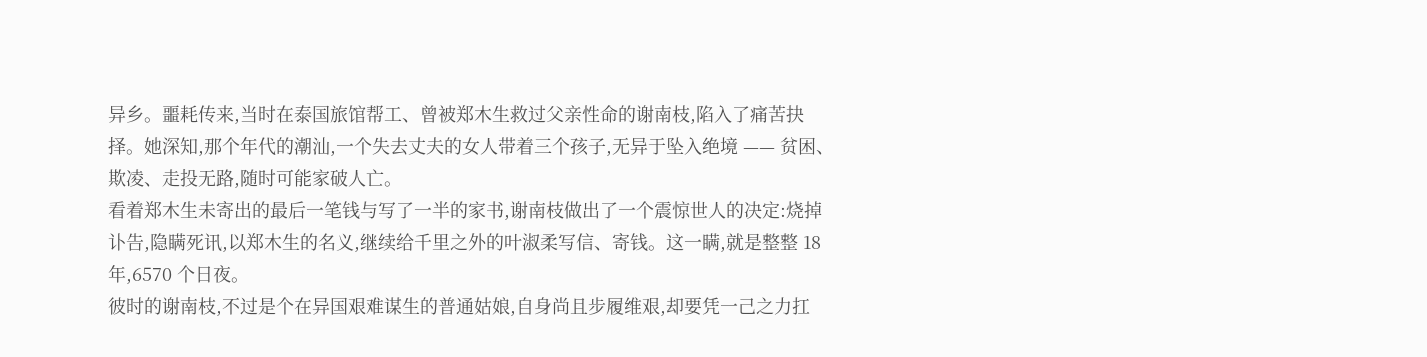异乡。噩耗传来,当时在泰国旅馆帮工、曾被郑木生救过父亲性命的谢南枝,陷入了痛苦抉择。她深知,那个年代的潮汕,一个失去丈夫的女人带着三个孩子,无异于坠入绝境 —— 贫困、欺凌、走投无路,随时可能家破人亡。
看着郑木生未寄出的最后一笔钱与写了一半的家书,谢南枝做出了一个震惊世人的决定:烧掉讣告,隐瞒死讯,以郑木生的名义,继续给千里之外的叶淑柔写信、寄钱。这一瞒,就是整整 18 年,6570 个日夜。
彼时的谢南枝,不过是个在异国艰难谋生的普通姑娘,自身尚且步履维艰,却要凭一己之力扛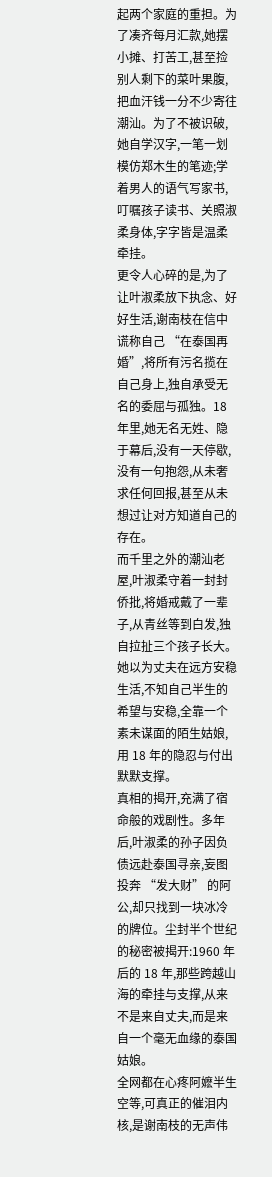起两个家庭的重担。为了凑齐每月汇款,她摆小摊、打苦工,甚至捡别人剩下的菜叶果腹,把血汗钱一分不少寄往潮汕。为了不被识破,她自学汉字,一笔一划模仿郑木生的笔迹;学着男人的语气写家书,叮嘱孩子读书、关照淑柔身体,字字皆是温柔牵挂。
更令人心碎的是,为了让叶淑柔放下执念、好好生活,谢南枝在信中谎称自己 “在泰国再婚”,将所有污名揽在自己身上,独自承受无名的委屈与孤独。18 年里,她无名无姓、隐于幕后,没有一天停歇,没有一句抱怨,从未奢求任何回报,甚至从未想过让对方知道自己的存在。
而千里之外的潮汕老屋,叶淑柔守着一封封侨批,将婚戒戴了一辈子,从青丝等到白发,独自拉扯三个孩子长大。她以为丈夫在远方安稳生活,不知自己半生的希望与安稳,全靠一个素未谋面的陌生姑娘,用 18 年的隐忍与付出默默支撑。
真相的揭开,充满了宿命般的戏剧性。多年后,叶淑柔的孙子因负债远赴泰国寻亲,妄图投奔 “发大财” 的阿公,却只找到一块冰冷的牌位。尘封半个世纪的秘密被揭开:1960 年后的 18 年,那些跨越山海的牵挂与支撑,从来不是来自丈夫,而是来自一个毫无血缘的泰国姑娘。
全网都在心疼阿嬷半生空等,可真正的催泪内核,是谢南枝的无声伟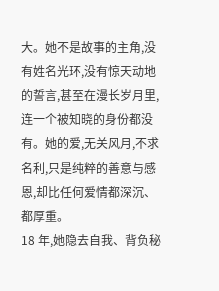大。她不是故事的主角,没有姓名光环,没有惊天动地的誓言,甚至在漫长岁月里,连一个被知晓的身份都没有。她的爱,无关风月,不求名利,只是纯粹的善意与感恩,却比任何爱情都深沉、都厚重。
18 年,她隐去自我、背负秘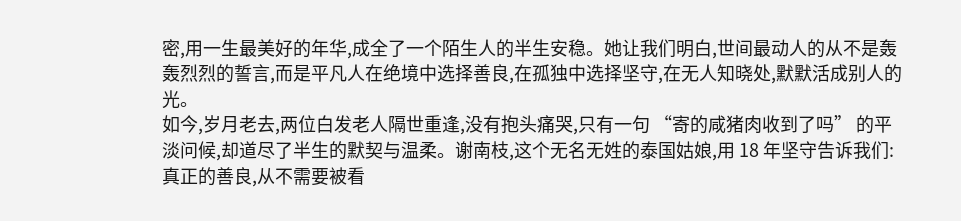密,用一生最美好的年华,成全了一个陌生人的半生安稳。她让我们明白,世间最动人的从不是轰轰烈烈的誓言,而是平凡人在绝境中选择善良,在孤独中选择坚守,在无人知晓处,默默活成别人的光。
如今,岁月老去,两位白发老人隔世重逢,没有抱头痛哭,只有一句 “寄的咸猪肉收到了吗” 的平淡问候,却道尽了半生的默契与温柔。谢南枝,这个无名无姓的泰国姑娘,用 18 年坚守告诉我们:真正的善良,从不需要被看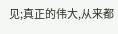见;真正的伟大,从来都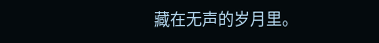藏在无声的岁月里。